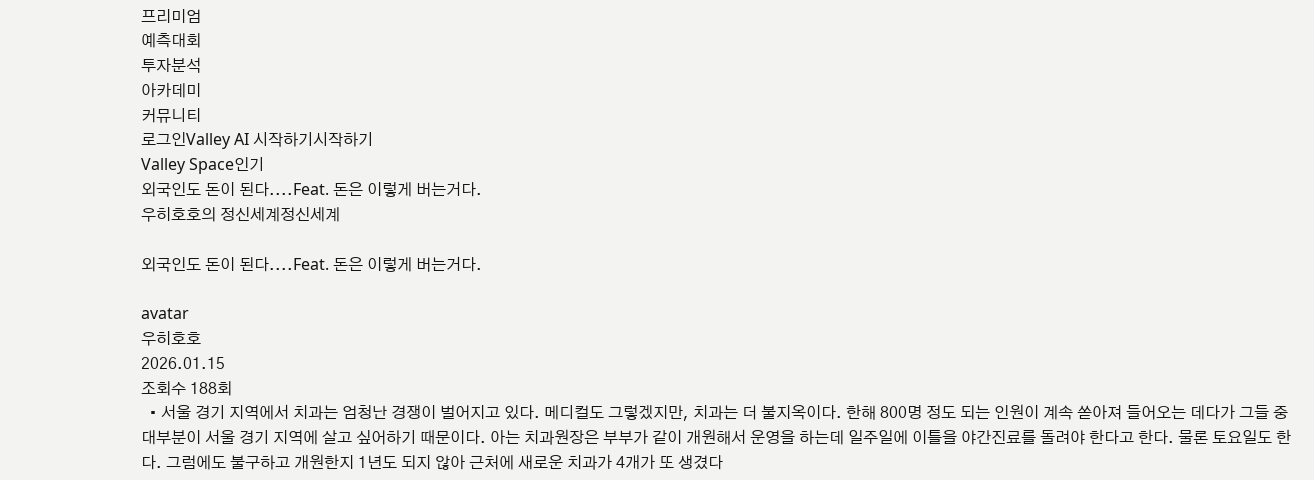프리미엄
예측대회
투자분석
아카데미
커뮤니티
로그인Valley AI 시작하기시작하기
Valley Space인기
외국인도 돈이 된다....Feat. 돈은 이렇게 버는거다.
우히호호의 정신세계정신세계

외국인도 돈이 된다....Feat. 돈은 이렇게 버는거다.

avatar
우히호호
2026.01.15
조회수 188회
  • 서울 경기 지역에서 치과는 엄청난 경쟁이 벌어지고 있다. 메디컬도 그렇겠지만, 치과는 더 불지옥이다. 한해 800명 정도 되는 인원이 계속 쏟아져 들어오는 데다가 그들 중 대부분이 서울 경기 지역에 살고 싶어하기 때문이다. 아는 치과원장은 부부가 같이 개원해서 운영을 하는데 일주일에 이틀을 야간진료를 돌려야 한다고 한다. 물론 토요일도 한다. 그럼에도 불구하고 개원한지 1년도 되지 않아 근처에 새로운 치과가 4개가 또 생겼다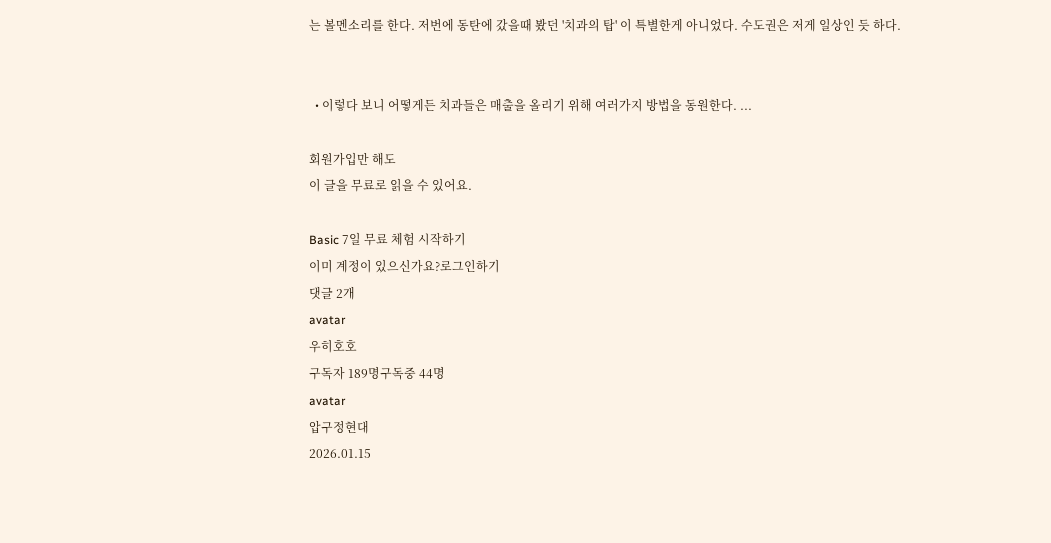는 볼멘소리를 한다. 저번에 동탄에 갔을때 봤던 '치과의 탑' 이 특별한게 아니었다. 수도권은 저게 일상인 듯 하다.


  • 이렇다 보니 어떻게든 치과들은 매출을 올리기 위해 여러가지 방법을 동원한다. ...

회원가입만 해도
이 글을 무료로 읽을 수 있어요.

Basic 7일 무료 체험 시작하기
이미 계정이 있으신가요?로그인하기
댓글 2개
avatar
우히호호
구독자 189명구독중 44명
avatar
압구정현대
2026.01.15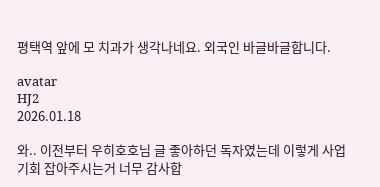평택역 앞에 모 치과가 생각나네요. 외국인 바글바글합니다.

avatar
HJ2
2026.01.18

와.. 이전부터 우히호호님 글 좋아하던 독자였는데 이렇게 사업 기회 잡아주시는거 너무 감사합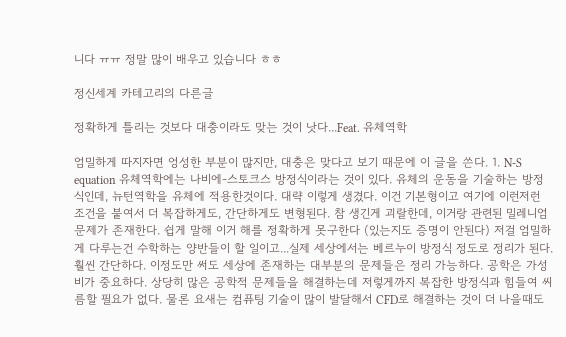니다 ㅠㅠ 정말 많이 배우고 있습니다 ㅎㅎ

정신세계 카테고리의 다른글

정확하게 틀리는 것보다 대충이라도 맞는 것이 낫다...Feat. 유체역학

엄밀하게 따지자면 엉성한 부분이 많지만, 대충은 맞다고 보기 때문에 이 글을 쓴다. 1. N-S equation 유체역학에는 나비에-스토크스 방정식이라는 것이 있다. 유체의 운동을 기술하는 방정식인데, 뉴턴역학을 유체에 적용한것이다. 대략 이렇게 생겼다. 이건 기본형이고 여기에 이런저런 조건을 붙여서 더 복잡하게도, 간단하게도 변형된다. 참 생긴게 괴랄한데, 이거랑 관련된 밀레니엄 문제가 존재한다. 쉽게 말해 이거 해를 정확하게 못구한다 (있는지도 증명이 안된다) 저걸 엄밀하게 다루는건 수학하는 양반들이 할 일이고...실제 세상에서는 베르누이 방정식 정도로 정리가 된다. 훨씬 간단하다. 이정도만 써도 세상에 존재하는 대부분의 문제들은 정리 가능하다. 공학은 가성비가 중요하다. 상당히 많은 공학적 문제들을 해결하는데 저렇게까지 복잡한 방정식과 힘들여 씨름할 필요가 없다. 물론 요새는 컴퓨팅 기술이 많이 발달해서 CFD로 해결하는 것이 더 나을때도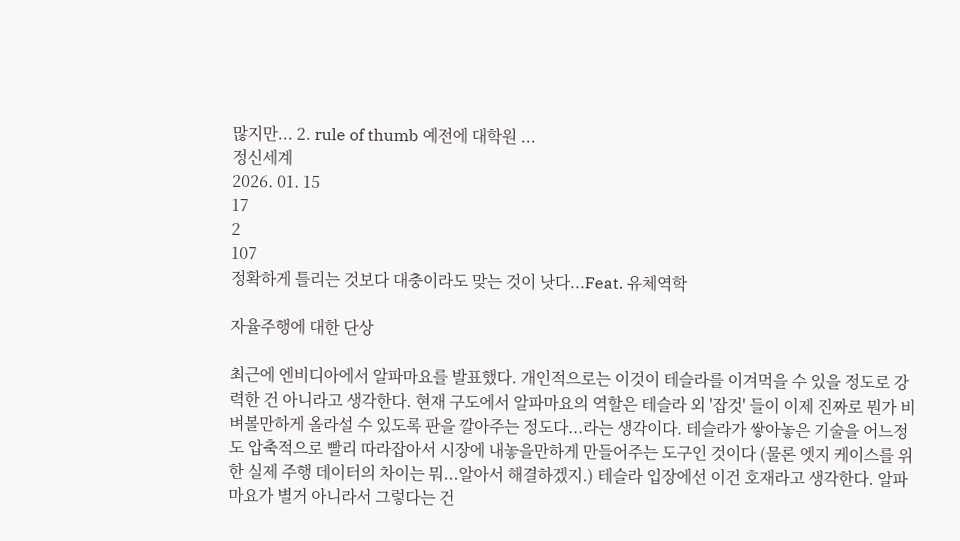많지만... 2. rule of thumb 예전에 대학원 ...
정신세계
2026. 01. 15
17
2
107
정확하게 틀리는 것보다 대충이라도 맞는 것이 낫다...Feat. 유체역학

자율주행에 대한 단상

최근에 엔비디아에서 알파마요를 발표했다. 개인적으로는 이것이 테슬라를 이겨먹을 수 있을 정도로 강력한 건 아니라고 생각한다. 현재 구도에서 알파마요의 역할은 테슬라 외 '잡것' 들이 이제 진짜로 뭔가 비벼볼만하게 올라설 수 있도록 판을 깔아주는 정도다...라는 생각이다. 테슬라가 쌓아놓은 기술을 어느정도 압축적으로 빨리 따라잡아서 시장에 내놓을만하게 만들어주는 도구인 것이다 (물론 엣지 케이스를 위한 실제 주행 데이터의 차이는 뭐...알아서 해결하겠지.) 테슬라 입장에선 이건 호재라고 생각한다. 알파마요가 별거 아니라서 그렇다는 건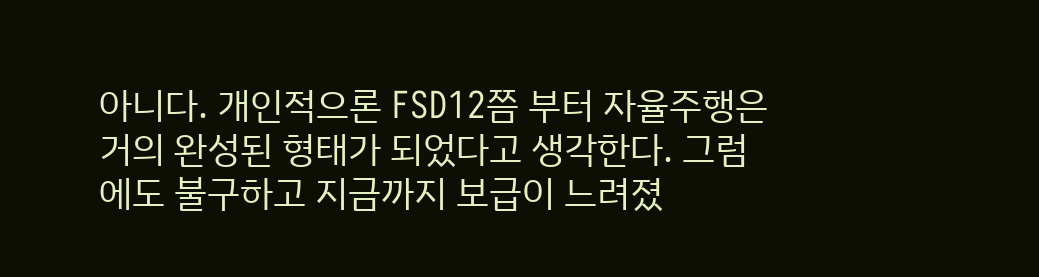아니다. 개인적으론 FSD12쯤 부터 자율주행은 거의 완성된 형태가 되었다고 생각한다. 그럼에도 불구하고 지금까지 보급이 느려졌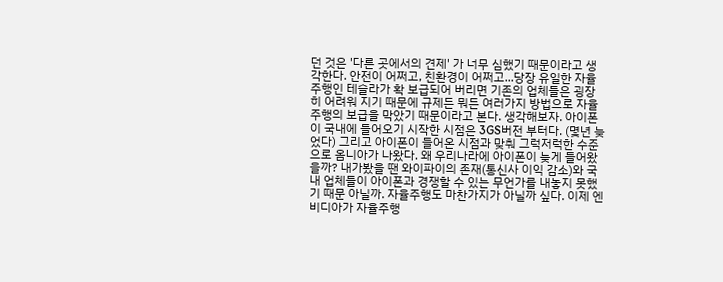던 것은 '다른 곳에서의 견제' 가 너무 심했기 때문이라고 생각한다. 안전이 어쩌고, 친환경이 어쩌고...당장 유일한 자율주행인 테슬라가 확 보급되어 버리면 기존의 업체들은 굉장히 어려워 지기 때문에 규제든 뭐든 여러가지 방법으로 자율주행의 보급을 막았기 때문이라고 본다. 생각해보자. 아이폰이 국내에 들어오기 시작한 시점은 3GS버전 부터다. (몇년 늦었다) 그리고 아이폰이 들어온 시점과 맞춰 그럭저럭한 수준으로 옴니아가 나왔다. 왜 우리나라에 아이폰이 늦게 들어왔을까? 내가봤을 땐 와이파이의 존재(통신사 이익 감소)와 국내 업체들이 아이폰과 경쟁할 수 있는 무언가를 내놓지 못했기 때문 아닐까. 자율주행도 마찬가지가 아닐까 싶다. 이제 엔비디아가 자율주행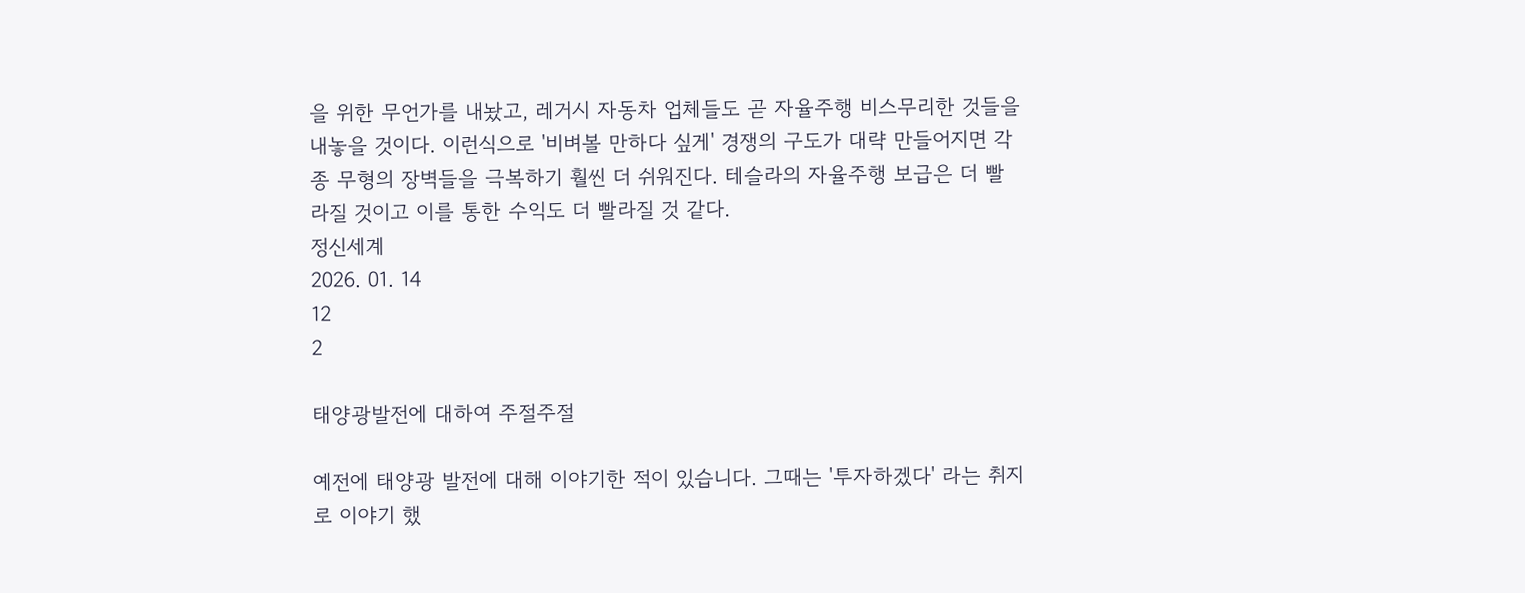을 위한 무언가를 내놨고, 레거시 자동차 업체들도 곧 자율주행 비스무리한 것들을 내놓을 것이다. 이런식으로 '비벼볼 만하다 싶게' 경쟁의 구도가 대략 만들어지면 각종 무형의 장벽들을 극복하기 훨씬 더 쉬워진다. 테슬라의 자율주행 보급은 더 빨라질 것이고 이를 통한 수익도 더 빨라질 것 같다.
정신세계
2026. 01. 14
12
2

태양광발전에 대하여 주절주절

예전에 태양광 발전에 대해 이야기한 적이 있습니다. 그때는 '투자하겠다' 라는 취지로 이야기 했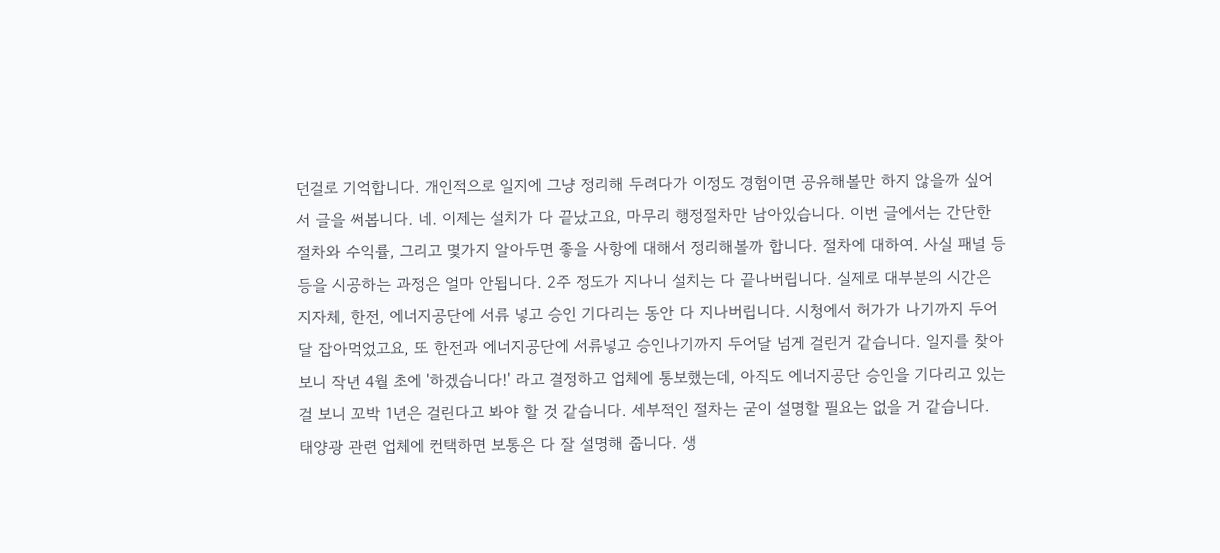던걸로 기억합니다. 개인적으로 일지에 그냥 정리해 두려다가 이정도 경험이면 공유해볼만 하지 않을까 싶어서 글을 써봅니다. 네. 이제는 설치가 다 끝났고요, 마무리 행정절차만 남아있습니다. 이번 글에서는 간단한 절차와 수익률, 그리고 몇가지 알아두면 좋을 사항에 대해서 정리해볼까 합니다. 절차에 대하여. 사실 패널 등등을 시공하는 과정은 얼마 안됩니다. 2주 정도가 지나니 설치는 다 끝나버립니다. 실제로 대부분의 시간은 지자체, 한전, 에너지공단에 서류 넣고 승인 기다리는 동안 다 지나버립니다. 시청에서 허가가 나기까지 두어달 잡아먹었고요, 또 한전과 에너지공단에 서류넣고 승인나기까지 두어달 넘게 걸린거 같습니다. 일지를 찾아보니 작년 4월 초에 '하겠습니다!' 라고 결정하고 업체에 통보했는데, 아직도 에너지공단 승인을 기다리고 있는걸 보니 꼬박 1년은 걸린다고 봐야 할 것 같습니다. 세부적인 절차는 굳이 설명할 필요는 없을 거 같습니다. 태양광 관련 업체에 컨택하면 보통은 다 잘 설명해 줍니다. 생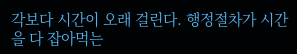각보다 시간이 오래 걸린다. 행정절차가 시간을 다 잡아먹는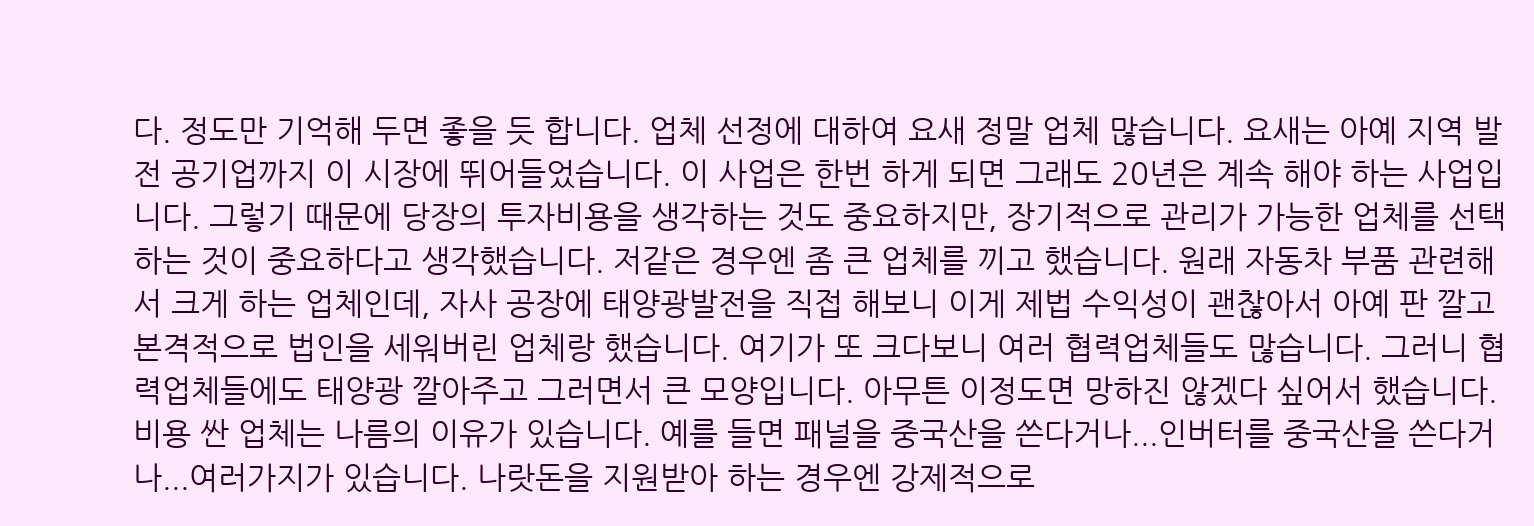다. 정도만 기억해 두면 좋을 듯 합니다. 업체 선정에 대하여 요새 정말 업체 많습니다. 요새는 아예 지역 발전 공기업까지 이 시장에 뛰어들었습니다. 이 사업은 한번 하게 되면 그래도 20년은 계속 해야 하는 사업입니다. 그렇기 때문에 당장의 투자비용을 생각하는 것도 중요하지만, 장기적으로 관리가 가능한 업체를 선택하는 것이 중요하다고 생각했습니다. 저같은 경우엔 좀 큰 업체를 끼고 했습니다. 원래 자동차 부품 관련해서 크게 하는 업체인데, 자사 공장에 태양광발전을 직접 해보니 이게 제법 수익성이 괜찮아서 아예 판 깔고 본격적으로 법인을 세워버린 업체랑 했습니다. 여기가 또 크다보니 여러 협력업체들도 많습니다. 그러니 협력업체들에도 태양광 깔아주고 그러면서 큰 모양입니다. 아무튼 이정도면 망하진 않겠다 싶어서 했습니다. 비용 싼 업체는 나름의 이유가 있습니다. 예를 들면 패널을 중국산을 쓴다거나...인버터를 중국산을 쓴다거나...여러가지가 있습니다. 나랏돈을 지원받아 하는 경우엔 강제적으로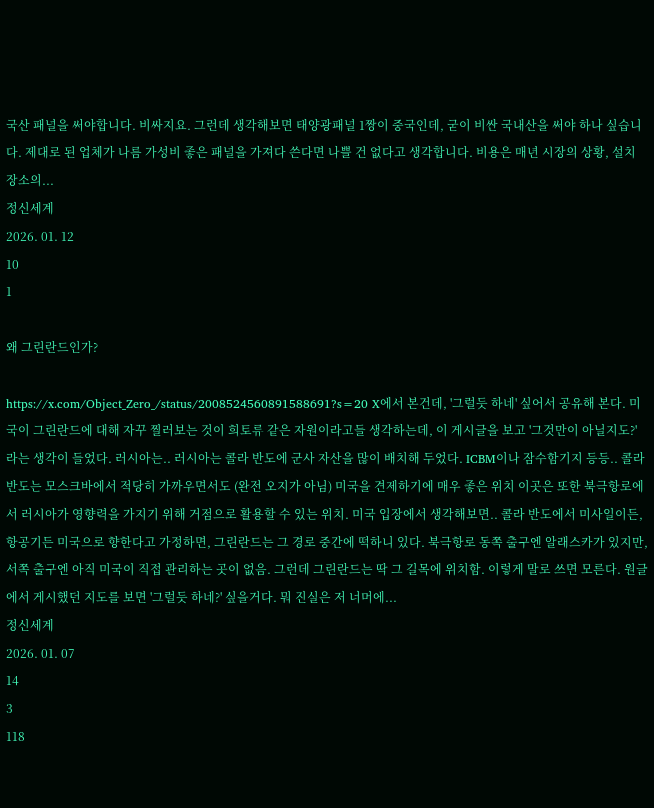국산 패널을 써야합니다. 비싸지요. 그런데 생각해보면 태양광패널 1짱이 중국인데, 굳이 비싼 국내산을 써야 하나 싶습니다. 제대로 된 업체가 나름 가성비 좋은 패널을 가져다 쓴다면 나쁠 건 없다고 생각합니다. 비용은 매년 시장의 상황, 설치 장소의...
정신세계
2026. 01. 12
10
1

왜 그린란드인가?

https://x.com/Object_Zero_/status/2008524560891588691?s=20 X에서 본건데, '그럴듯 하네' 싶어서 공유해 본다. 미국이 그린란드에 대해 자꾸 찔러보는 것이 희토류 같은 자원이라고들 생각하는데, 이 게시글을 보고 '그것만이 아닐지도?' 라는 생각이 들었다. 러시아는.. 러시아는 콜라 반도에 군사 자산을 많이 배치해 두었다. ICBM이나 잠수함기지 등등.. 콜라 반도는 모스크바에서 적당히 가까우면서도 (완전 오지가 아님) 미국을 견제하기에 매우 좋은 위치 이곳은 또한 북극항로에서 러시아가 영향력을 가지기 위해 거점으로 활용할 수 있는 위치. 미국 입장에서 생각해보면.. 콜라 반도에서 미사일이든, 항공기든 미국으로 향한다고 가정하면, 그린란드는 그 경로 중간에 떡하니 있다. 북극항로 동쪽 출구엔 알래스카가 있지만, 서쪽 출구엔 아직 미국이 직접 관리하는 곳이 없음. 그런데 그린란드는 딱 그 길목에 위치함. 이렇게 말로 쓰면 모른다. 원글에서 게시했던 지도를 보면 '그럴듯 하네?' 싶을거다. 뭐 진실은 저 너머에...
정신세계
2026. 01. 07
14
3
118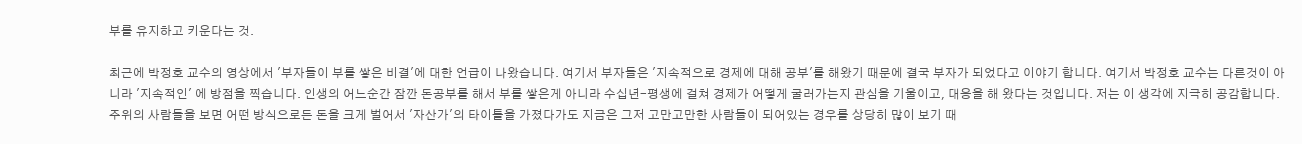부를 유지하고 키운다는 것.

최근에 박정호 교수의 영상에서 '부자들이 부를 쌓은 비결'에 대한 언급이 나왔습니다. 여기서 부자들은 '지속적으로 경제에 대해 공부'를 해왔기 때문에 결국 부자가 되었다고 이야기 합니다. 여기서 박정호 교수는 다른것이 아니라 '지속적인' 에 방점을 찍습니다. 인생의 어느순간 잠깐 돈공부를 해서 부를 쌓은게 아니라 수십년-평생에 걸쳐 경제가 어떻게 굴러가는지 관심을 기울이고, 대응을 해 왔다는 것입니다. 저는 이 생각에 지극히 공감합니다. 주위의 사람들을 보면 어떤 방식으로든 돈을 크게 벌어서 '자산가'의 타이틀을 가졌다가도 지금은 그저 고만고만한 사람들이 되어있는 경우를 상당히 많이 보기 때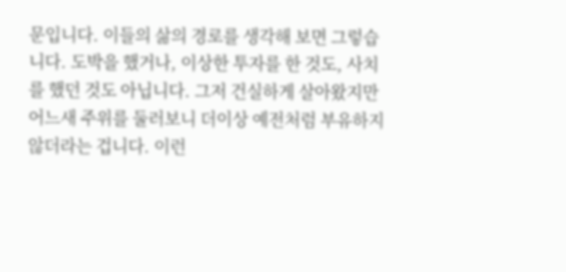문입니다. 이들의 삶의 경로를 생각해 보면 그렇습니다. 도박을 했거나, 이상한 투자를 한 것도, 사치를 했던 것도 아닙니다. 그저 건실하게 살아왔지만 어느새 주위를 둘러보니 더이상 예전처럼 부유하지 않더라는 겁니다. 이런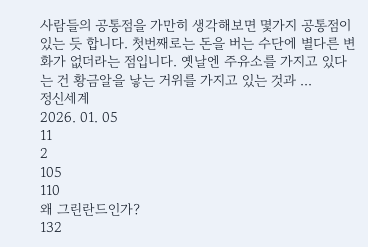사람들의 공통점을 가만히 생각해보면 몇가지 공통점이 있는 듯 합니다. 첫번째로는 돈을 버는 수단에 별다른 변화가 없더라는 점입니다. 옛날엔 주유소를 가지고 있다는 건 황금알을 낳는 거위를 가지고 있는 것과 ...
정신세계
2026. 01. 05
11
2
105
110
왜 그린란드인가?
132